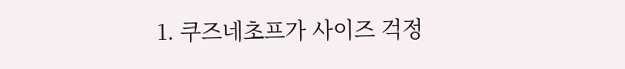1. 쿠즈네초프가 사이즈 걱정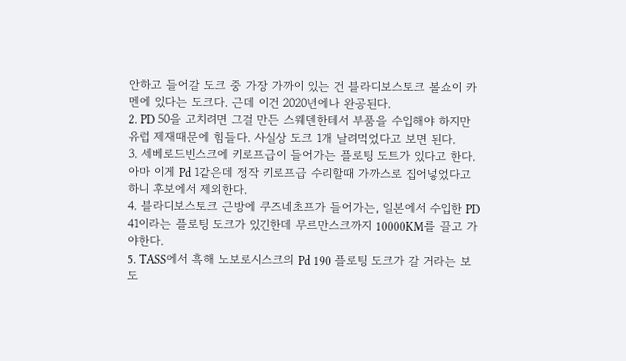안하고 들어갈 도크 중 가장 가까이 있는 건 블라디보스토크 볼쇼이 카멘에 있다는 도크다. 근데 이건 2020년에나 완공된다.
2. PD 50을 고치려면 그걸 만든 스웨덴한테서 부품을 수입해야 하지만 유럽 제재때문에 힘들다. 사실상 도크 1개 날려먹었다고 보면 된다.
3. 세베로드빈스크에 키로프급이 들어가는 플로팅 도트가 있다고 한다. 아마 이게 Pd 1같은데 정작 키로프급 수리할때 가까스로 집어넣었다고 하니 후보에서 제외한다.
4. 블라디보스토크 근방에 쿠즈네초프가 들어가는, 일본에서 수입한 PD 41이라는 플로팅 도크가 있긴한데 무르만스크까지 10000KM를 끌고 가야한다.
5. TASS에서 흑해 노보로시스크의 Pd 190 플로팅 도크가 갈 거라는 보도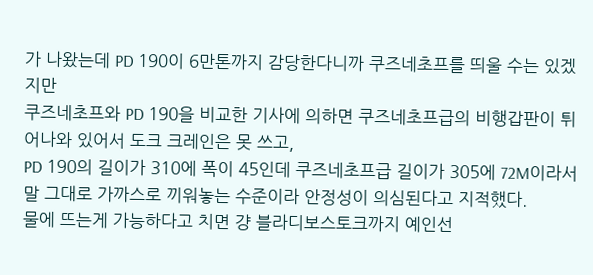가 나왔는데 PD 190이 6만톤까지 감당한다니까 쿠즈네초프를 띄울 수는 있겠지만
쿠즈네초프와 PD 190을 비교한 기사에 의하면 쿠즈네초프급의 비행갑판이 튀어나와 있어서 도크 크레인은 못 쓰고,
PD 190의 길이가 310에 폭이 45인데 쿠즈네초프급 길이가 305에 72M이라서 말 그대로 가까스로 끼워놓는 수준이라 안정성이 의심된다고 지적했다.
물에 뜨는게 가능하다고 치면 걍 블라디보스토크까지 예인선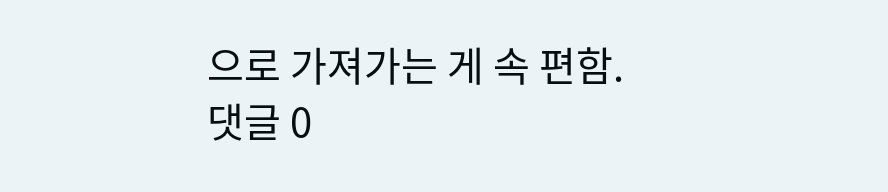으로 가져가는 게 속 편함.
댓글 0